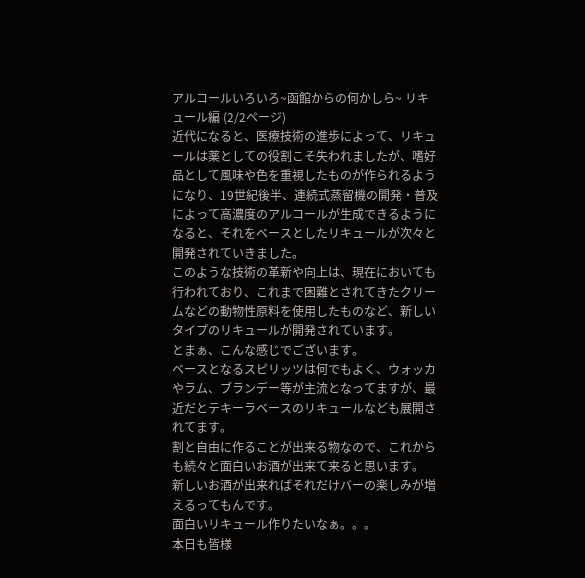アルコールいろいろ~函館からの何かしら~ リキュール編 (2/2ページ)
近代になると、医療技術の進歩によって、リキュールは薬としての役割こそ失われましたが、嗜好品として風味や色を重視したものが作られるようになり、19世紀後半、連続式蒸留機の開発・普及によって高濃度のアルコールが生成できるようになると、それをベースとしたリキュールが次々と開発されていきました。
このような技術の革新や向上は、現在においても行われており、これまで困難とされてきたクリームなどの動物性原料を使用したものなど、新しいタイプのリキュールが開発されています。
とまぁ、こんな感じでございます。
ベースとなるスピリッツは何でもよく、ウォッカやラム、ブランデー等が主流となってますが、最近だとテキーラベースのリキュールなども展開されてます。
割と自由に作ることが出来る物なので、これからも続々と面白いお酒が出来て来ると思います。
新しいお酒が出来ればそれだけバーの楽しみが増えるってもんです。
面白いリキュール作りたいなぁ。。。
本日も皆様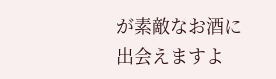が素敵なお酒に出会えますよ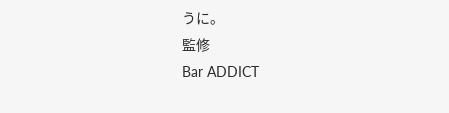うに。
監修
Bar ADDICT